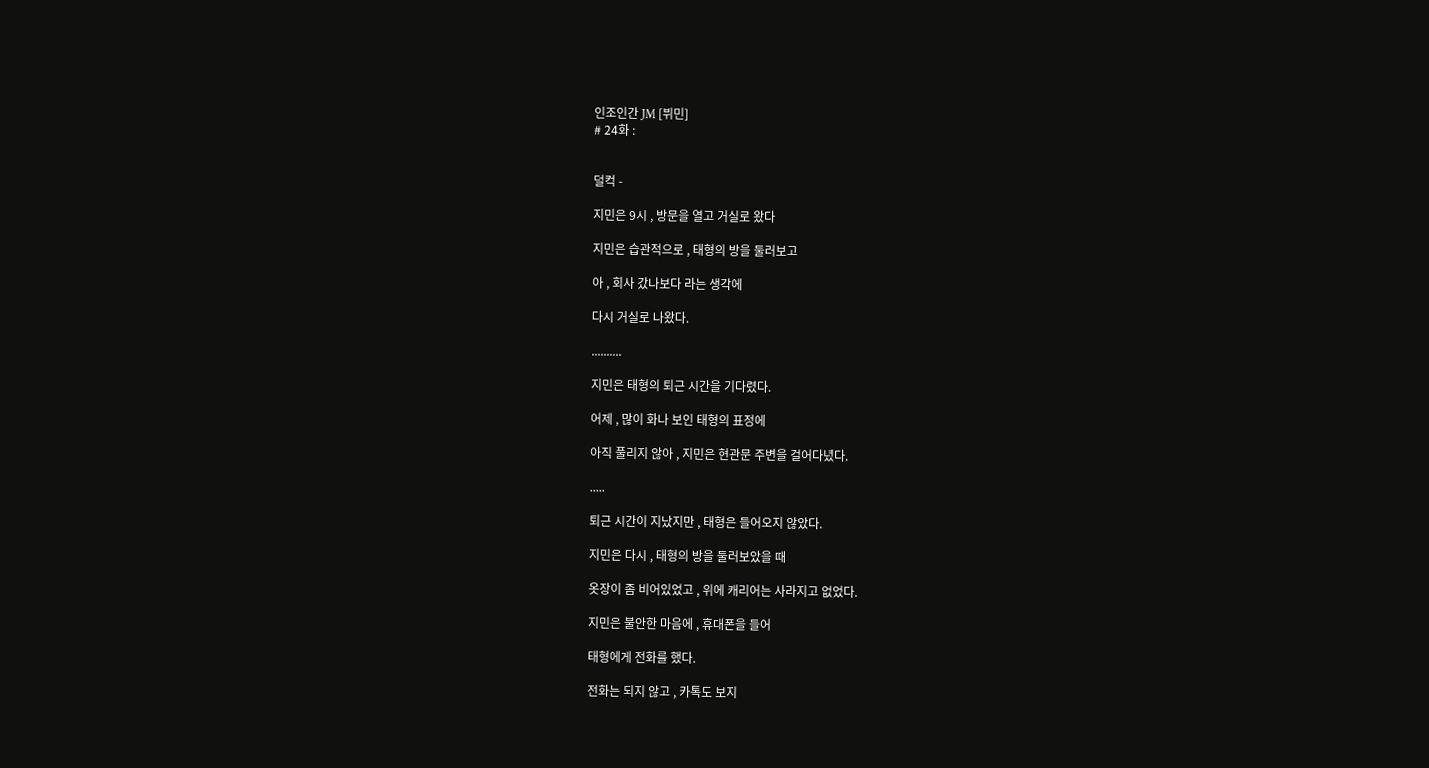인조인간 JM [뷔민]
# 24화 :


덜컥 -

지민은 9시 , 방문을 열고 거실로 왔다

지민은 습관적으로 , 태형의 방을 둘러보고

아 , 회사 갔나보다 라는 생각에

다시 거실로 나왔다.

..........

지민은 태형의 퇴근 시간을 기다렸다.

어제 , 많이 화나 보인 태형의 표정에

아직 풀리지 않아 , 지민은 현관문 주변을 걸어다녔다.

.....

퇴근 시간이 지났지만 , 태형은 들어오지 않았다.

지민은 다시 , 태형의 방을 둘러보았을 때

옷장이 좀 비어있었고 , 위에 캐리어는 사라지고 없었다.

지민은 불안한 마음에 , 휴대폰을 들어

태형에게 전화를 했다.

전화는 되지 않고 , 카톡도 보지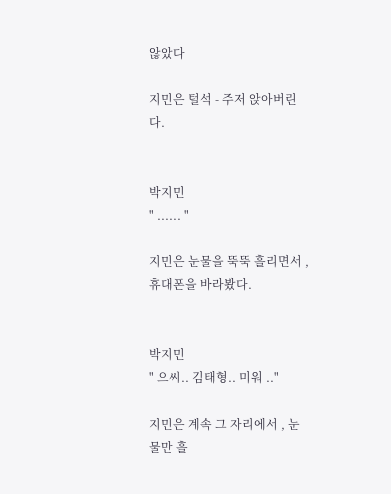않았다

지민은 털석 - 주저 앉아버린다.


박지민
" ...... "

지민은 눈물을 뚝뚝 흘리면서 , 휴대폰을 바라봤다.


박지민
" 으씨.. 김태형.. 미워 .."

지민은 계속 그 자리에서 , 눈물만 흘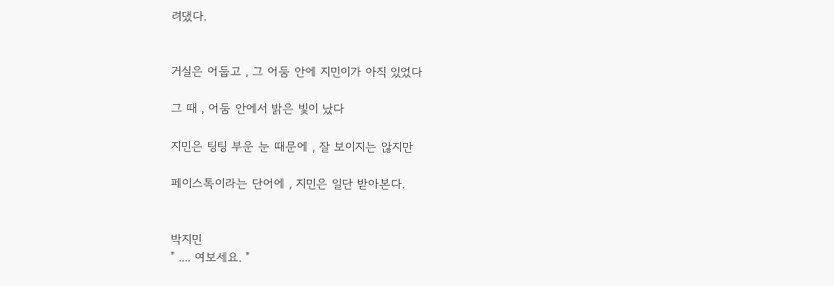려댔다.


거실은 어둡고 , 그 어둠 안에 지민이가 아직 있었다

그 때 , 어둠 안에서 밝은 빛이 났다

지민은 팅팅 부운 눈 때문에 , 잘 보이지는 않지만

페이스톡이라는 단어에 , 지민은 일단 받아본다.


박지민
" .... 여보세요. "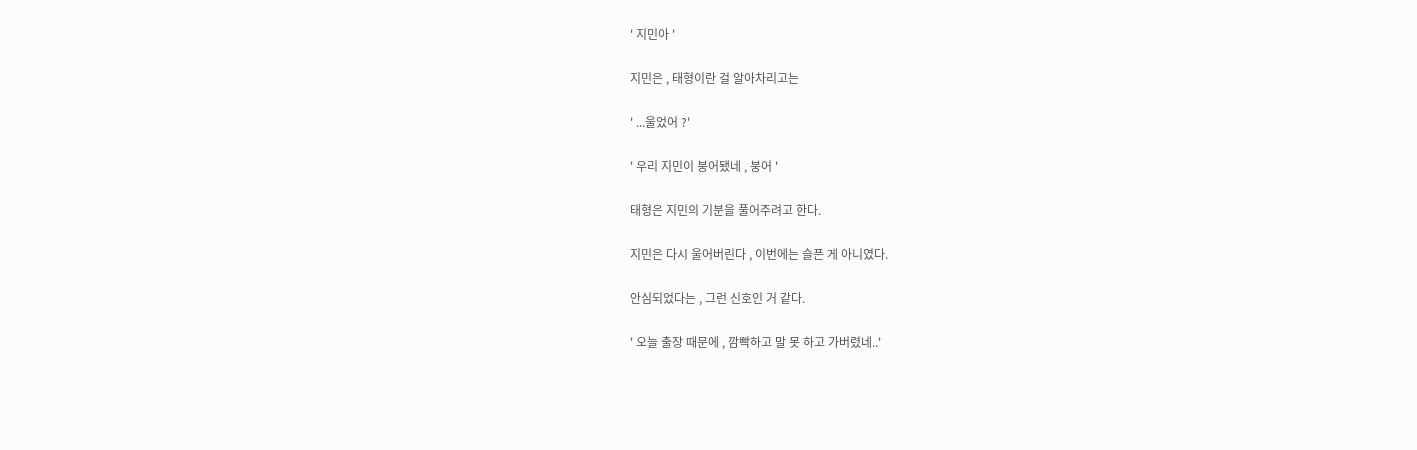' 지민아 '

지민은 , 태형이란 걸 알아차리고는

' ...울었어 ?'

' 우리 지민이 붕어됐네 , 붕어 '

태형은 지민의 기분을 풀어주려고 한다.

지민은 다시 울어버린다 , 이번에는 슬픈 게 아니였다.

안심되었다는 , 그런 신호인 거 같다.

' 오늘 출장 때문에 , 깜빡하고 말 못 하고 가버렸네..'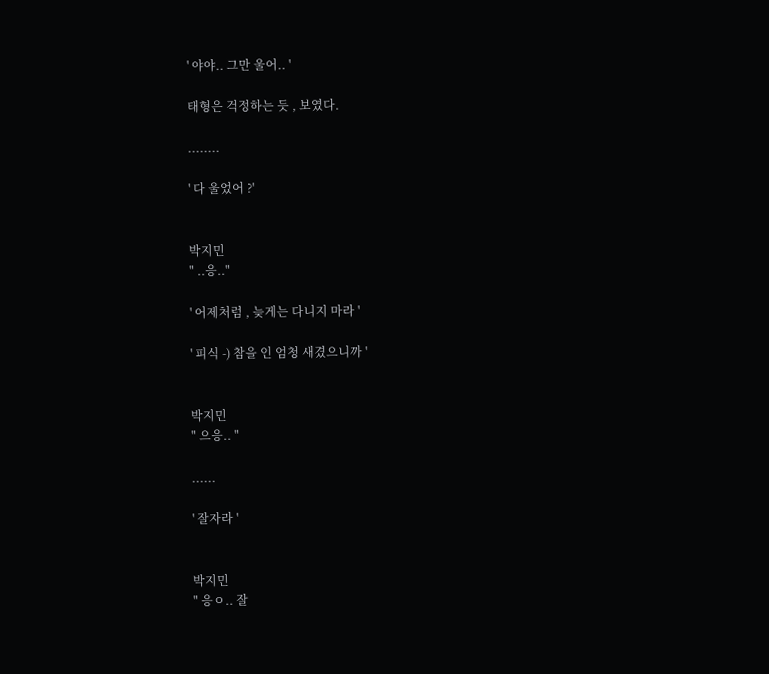' 야야.. 그만 울어.. '

태형은 걱정하는 듯 , 보였다.

........

' 다 울었어 ?'


박지민
" ..응.."

' 어제처럼 , 늦게는 다니지 마라 '

' 피식 -) 참을 인 엄청 새겼으니까 '


박지민
" 으응.. "

......

' 잘자라 '


박지민
" 응ㅇ.. 잘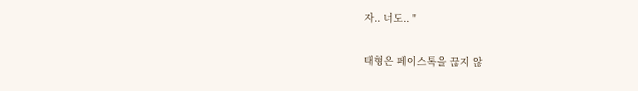자.. 너도.. "

태형은 페이스톡을 끊지 않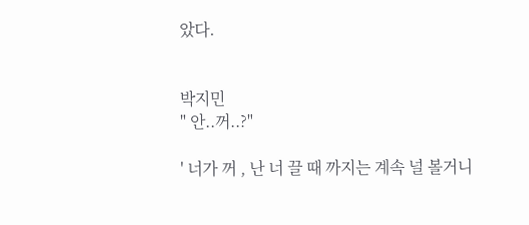았다.


박지민
" 안..꺼..?"

' 너가 꺼 , 난 너 끌 때 까지는 계속 널 볼거니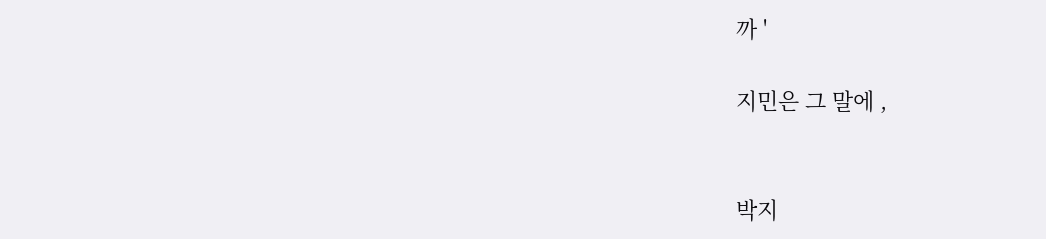까 '

지민은 그 말에 ,


박지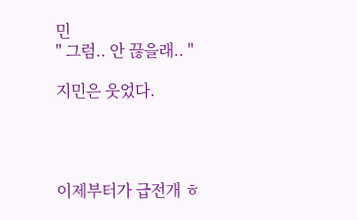민
" 그럼.. 안 끊을래.. "

지민은 웃었다.




이제부터가 급전개 ㅎ